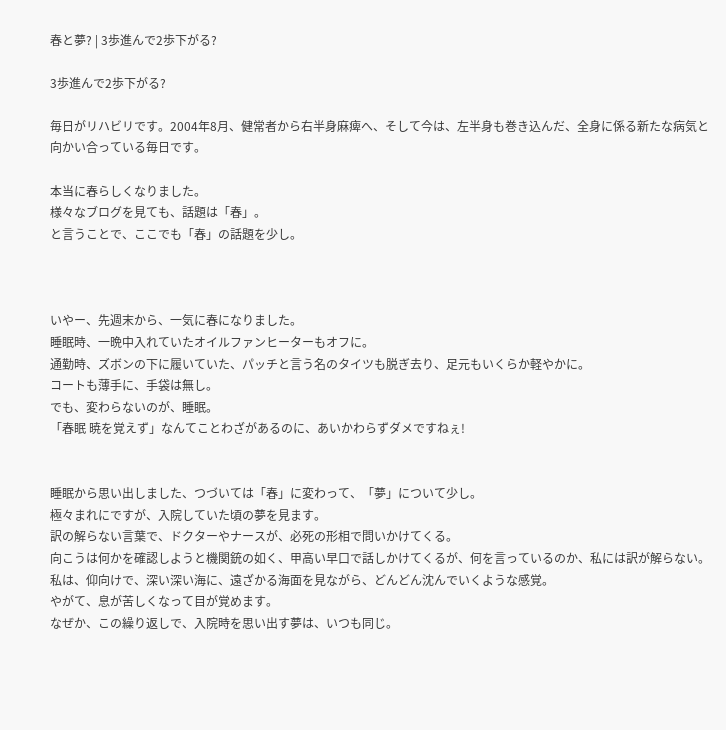春と夢? | 3歩進んで2歩下がる?

3歩進んで2歩下がる?

毎日がリハビリです。2004年8月、健常者から右半身麻痺へ、そして今は、左半身も巻き込んだ、全身に係る新たな病気と向かい合っている毎日です。

本当に春らしくなりました。
様々なブログを見ても、話題は「春」。
と言うことで、ここでも「春」の話題を少し。



いやー、先週末から、一気に春になりました。
睡眠時、一晩中入れていたオイルファンヒーターもオフに。
通勤時、ズボンの下に履いていた、パッチと言う名のタイツも脱ぎ去り、足元もいくらか軽やかに。
コートも薄手に、手袋は無し。
でも、変わらないのが、睡眠。
「春眠 暁を覚えず」なんてことわざがあるのに、あいかわらずダメですねぇ!


睡眠から思い出しました、つづいては「春」に変わって、「夢」について少し。
極々まれにですが、入院していた頃の夢を見ます。
訳の解らない言葉で、ドクターやナースが、必死の形相で問いかけてくる。
向こうは何かを確認しようと機関銃の如く、甲高い早口で話しかけてくるが、何を言っているのか、私には訳が解らない。
私は、仰向けで、深い深い海に、遠ざかる海面を見ながら、どんどん沈んでいくような感覚。
やがて、息が苦しくなって目が覚めます。
なぜか、この繰り返しで、入院時を思い出す夢は、いつも同じ。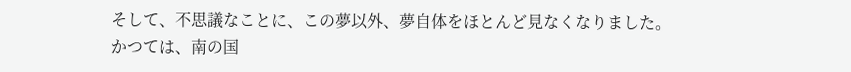そして、不思議なことに、この夢以外、夢自体をほとんど見なくなりました。
かつては、南の国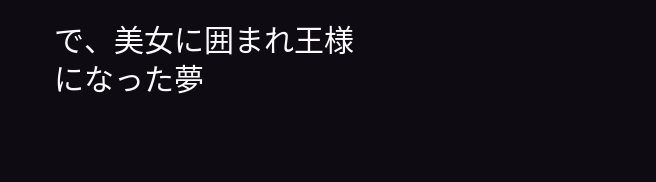で、美女に囲まれ王様になった夢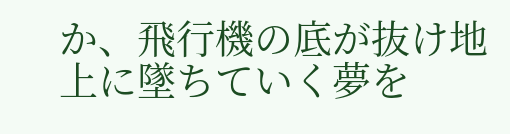か、飛行機の底が抜け地上に墜ちていく夢を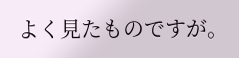よく見たものですが。